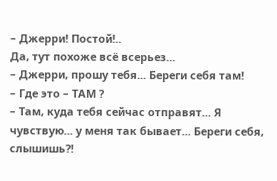– Джерри! Постой!..
Да, тут похоже всё всерьез...
– Джерри, прошу тебя... Береги себя там!
– Где это – ТАМ ?
– Там, куда тебя сейчас отправят... Я чувствую... у меня так бывает... Береги себя, слышишь?!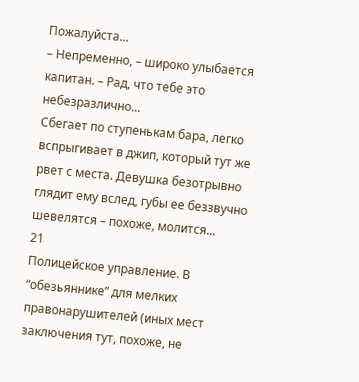Пожалуйста...
– Непременно, – широко улыбается капитан. – Рад, что тебе это небезразлично...
Сбегает по ступенькам бара, легко вспрыгивает в джип, который тут же рвет с места. Девушка безотрывно глядит ему вслед, губы ее беззвучно шевелятся – похоже, молится...
21
Полицейское управление. В “обезьяннике” для мелких правонарушителей (иных мест заключения тут, похоже, не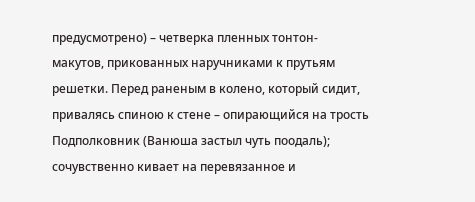предусмотрено) – четверка пленных тонтон-макутов, прикованных наручниками к прутьям решетки. Перед раненым в колено, который сидит, привалясь спиною к стене – опирающийся на трость Подполковник (Ванюша застыл чуть поодаль); сочувственно кивает на перевязанное и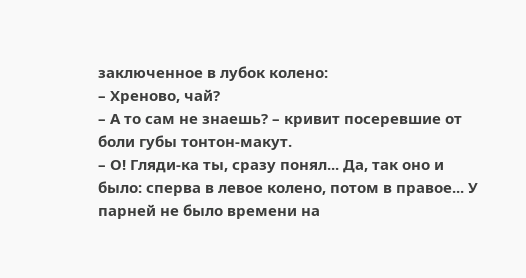заключенное в лубок колено:
– Хреново, чай?
– А то сам не знаешь? – кривит посеревшие от боли губы тонтон-макут.
– О! Гляди-ка ты, сразу понял... Да, так оно и было: сперва в левое колено, потом в правое... У парней не было времени на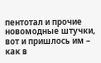пентотал и прочие новомодные штучки, вот и пришлось им – как в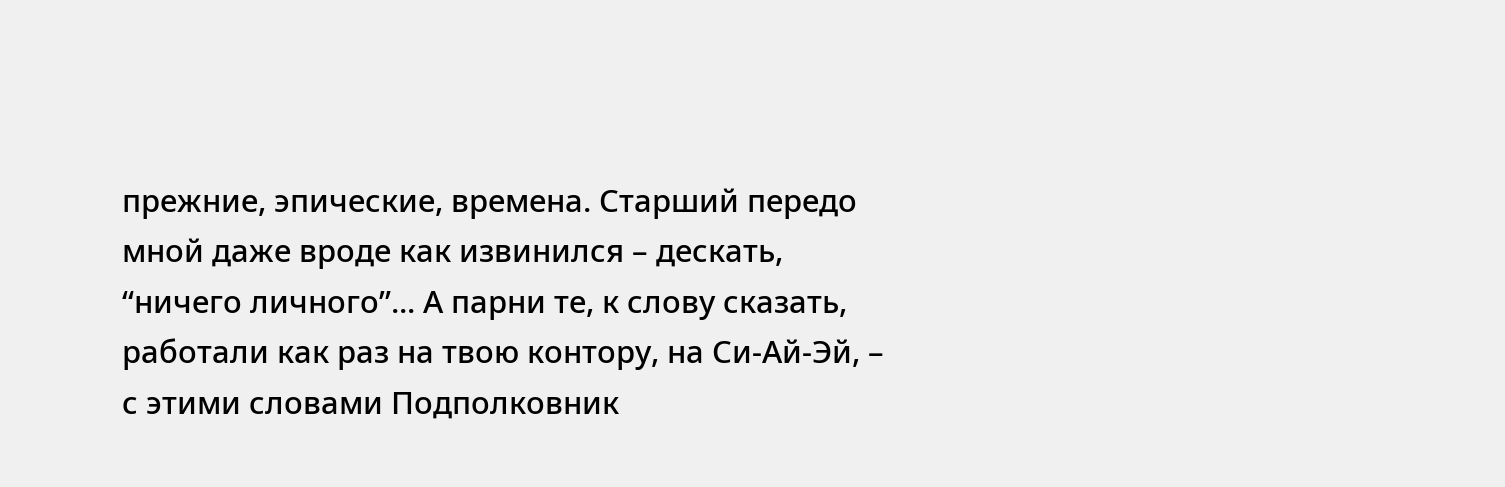прежние, эпические, времена. Старший передо мной даже вроде как извинился – дескать, “ничего личного”... А парни те, к слову сказать, работали как раз на твою контору, на Си-Ай-Эй, – с этими словами Подполковник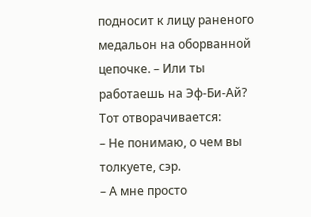подносит к лицу раненого медальон на оборванной цепочке. – Или ты работаешь на Эф-Би-Ай?
Тот отворачивается:
– Не понимаю, о чем вы толкуете, сэр.
– А мне просто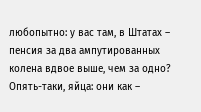любопытно: у вас там, в Штатах – пенсия за два ампутированных колена вдвое выше, чем за одно? Опять-таки, яйца: они как –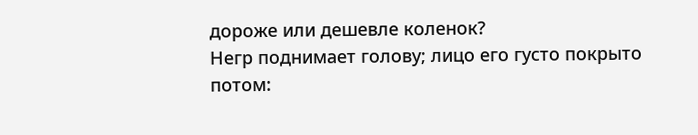дороже или дешевле коленок?
Негр поднимает голову; лицо его густо покрыто потом: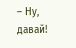– Ну, давай!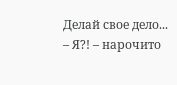Делай свое дело...
– Я?! – нарочито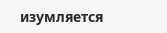изумляется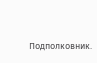Подполковник.